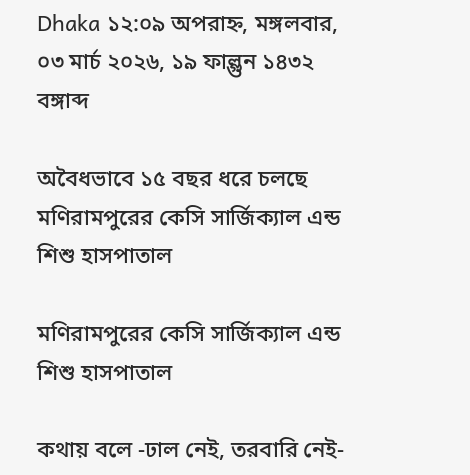Dhaka ১২:০৯ অপরাহ্ন, মঙ্গলবার, ০৩ মার্চ ২০২৬, ১৯ ফাল্গুন ১৪৩২ বঙ্গাব্দ

অবৈধভাবে ১৫ বছর ধরে চলছে মণিরামপুরের কেসি সার্জিক্যাল এন্ড শিশু হাসপাতাল

মণিরামপুরের কেসি সার্জিক্যাল এন্ড শিশু হাসপাতাল

কথায় বলে -ঢাল নেই, তরবারি নেই-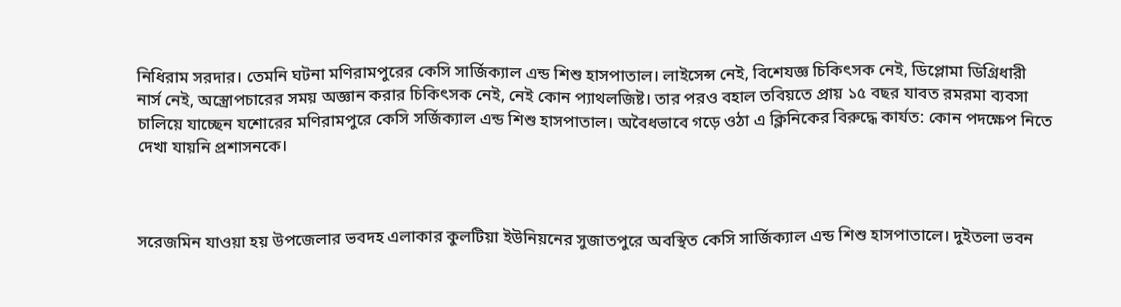নিধিরাম সরদার। তেমনি ঘটনা মণিরামপুরের কেসি সার্জিক্যাল এন্ড শিশু হাসপাতাল। লাইসেন্স নেই, বিশেযজ্ঞ চিকিৎসক নেই, ডিপ্লোমা ডিগ্রিধারী নার্স নেই, অস্ত্রোপচারের সময় অজ্ঞান করার চিকিৎসক নেই, নেই কোন প্যাথলজিষ্ট। তার পরও বহাল তবিয়তে প্রায় ১৫ বছর যাবত রমরমা ব্যবসা চালিয়ে যাচ্ছেন যশোরের মণিরামপুরে কেসি সর্জিক্যাল এন্ড শিশু হাসপাতাল। অবৈধভাবে গড়ে ওঠা এ ক্লিনিকের বিরুদ্ধে কার্যত: কোন পদক্ষেপ নিতে দেখা যায়নি প্রশাসনকে।



সরেজমিন যাওয়া হয় উপজেলার ভবদহ এলাকার কুলটিয়া ইউনিয়নের সুজাতপুরে অবস্থিত কেসি সার্জিক্যাল এন্ড শিশু হাসপাতালে। দুইতলা ভবন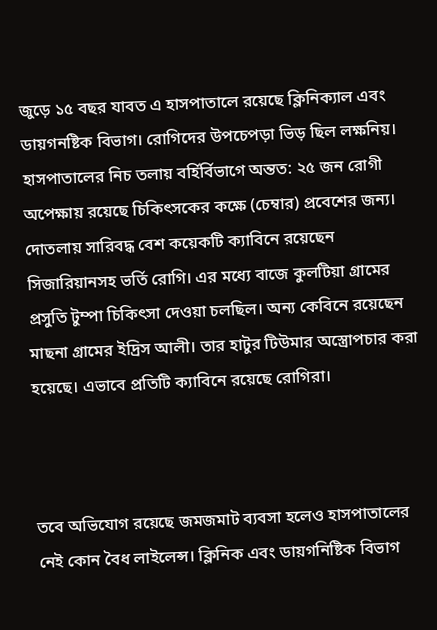জুড়ে ১৫ বছর যাবত এ হাসপাতালে রয়েছে ক্লিনিক্যাল এবং ডায়গনষ্টিক বিভাগ। রোগিদের উপচেপড়া ভিড় ছিল লক্ষনিয়। হাসপাতালের নিচ তলায় বর্হির্বিভাগে অন্তত: ২৫ জন রোগী অপেক্ষায় রয়েছে চিকিৎসকের কক্ষে (চেম্বার) প্রবেশের জন্য। দোতলায় সারিবদ্ধ বেশ কয়েকটি ক্যাবিনে রয়েছেন সিজারিয়ানসহ ভর্তি রোগি। এর মধ্যে বাজে কুলটিয়া গ্রামের প্রসুতি টুম্পা চিকিৎসা দেওয়া চলছিল। অন্য কেবিনে রয়েছেন মাছনা গ্রামের ইদ্রিস আলী। তার হাটুর টিউমার অস্ত্রোপচার করা হয়েছে। এভাবে প্রতিটি ক্যাবিনে রয়েছে রোগিরা।



তবে অভিযোগ রয়েছে জমজমাট ব্যবসা হলেও হাসপাতালের নেই কোন বৈধ লাইলেন্স। ক্লিনিক এবং ডায়গনিষ্টিক বিভাগ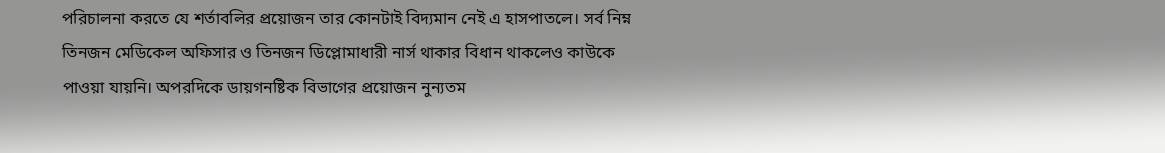পরিচালনা করতে যে শর্তাবলির প্রয়োজন তার কোনটাই বিদ্যমান নেই এ হাসপাতলে। সর্ব নিম্ন তিনজন মেডিকেল অফিসার ও তিনজন ডিপ্লোমাধারী নার্স থাকার বিধান থাকলেও কাউকে পাওয়া যায়নি। অপরদিকে ডায়গনষ্টিক বিভাগের প্রয়োজন নুন্যতম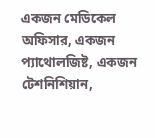একজন মেডিকেল অফিসার, একজন প্যাথোলজিষ্ট, একজন টেশনিশিয়ান,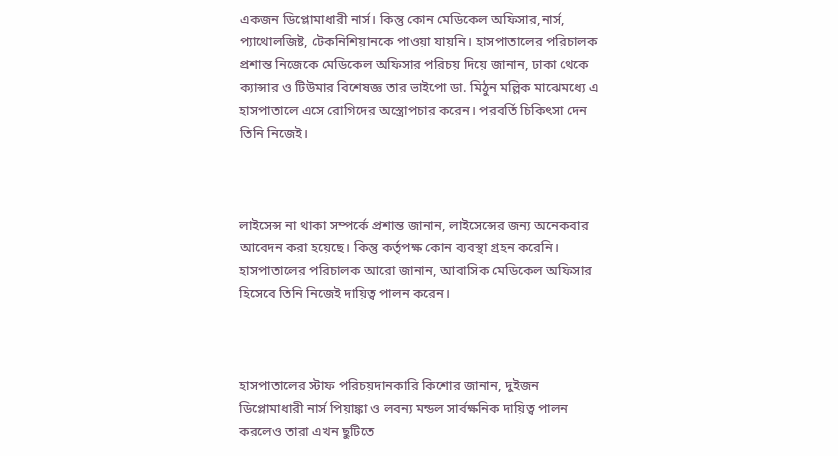একজন ডিপ্লোমাধারী নার্স। কিন্তু কোন মেডিকেল অফিসার,নার্স, প্যাথোলজিষ্ট, টেকনিশিয়ানকে পাওয়া যায়নি। হাসপাতালের পরিচালক প্রশান্ত নিজেকে মেডিকেল অফিসার পরিচয় দিয়ে জানান, ঢাকা থেকে ক্যান্সার ও টিউমার বিশেষজ্ঞ তার ভাইপো ডা. মিঠুন মল্লিক মাঝেমধ্যে এ হাসপাতালে এসে রোগিদের অস্ত্রোপচার করেন। পরবর্তি চিকিৎসা দেন তিনি নিজেই।



লাইসেন্স না থাকা সম্পর্কে প্রশান্ত জানান, লাইসেন্সের জন্য অনেকবার আবেদন করা হয়েছে। কিন্তু কর্তৃপক্ষ কোন ব্যবস্থা গ্রহন করেনি। হাসপাতালের পরিচালক আরো জানান, আবাসিক মেডিকেল অফিসার হিসেবে তিনি নিজেই দায়িত্ব পালন করেন।



হাসপাতালের স্টাফ পরিচয়দানকারি কিশোর জানান, দুইজন ডিপ্লোমাধারী নার্স পিয়াঙ্কা ও লবন্য মন্ডল সার্বক্ষনিক দায়িত্ব পালন করলেও তারা এখন ছুটিতে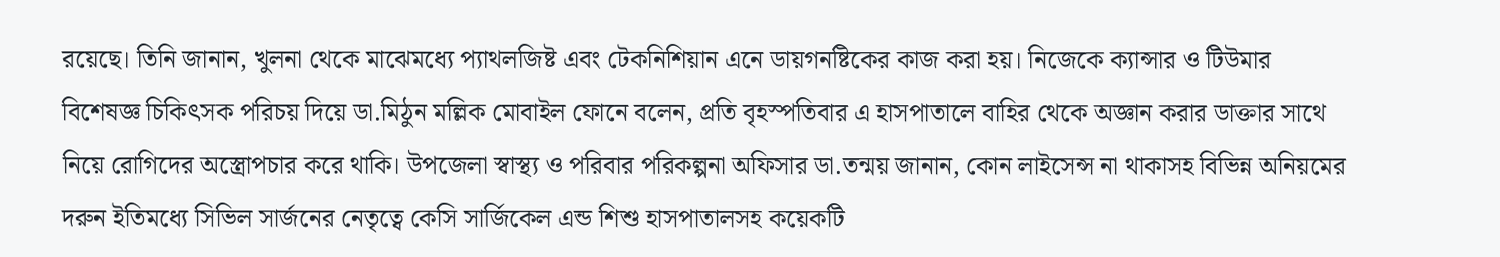রয়েছে। তিনি জানান, খুলনা থেকে মাঝেমধ্যে প্যাথলজিষ্ট এবং টেকনিশিয়ান এনে ডায়গনষ্টিকের কাজ করা হয়। নিজেকে ক্যান্সার ও টিউমার বিশেষজ্ঞ চিকিৎসক পরিচয় দিয়ে ডা.মিঠুন মল্লিক মোবাইল ফোনে বলেন, প্রতি বৃহস্পতিবার এ হাসপাতালে বাহির থেকে অজ্ঞান করার ডাক্তার সাথে নিয়ে রোগিদের অস্ত্রোপচার করে থাকি। উপজেলা স্বাস্থ্য ও পরিবার পরিকল্পনা অফিসার ডা.তন্ময় জানান, কোন লাইসেন্স না থাকাসহ বিভিন্ন অনিয়মের দরুন ইতিমধ্যে সিভিল সার্জনের নেতৃত্বে কেসি সার্জিকেল এন্ড শিশু হাসপাতালসহ কয়েকটি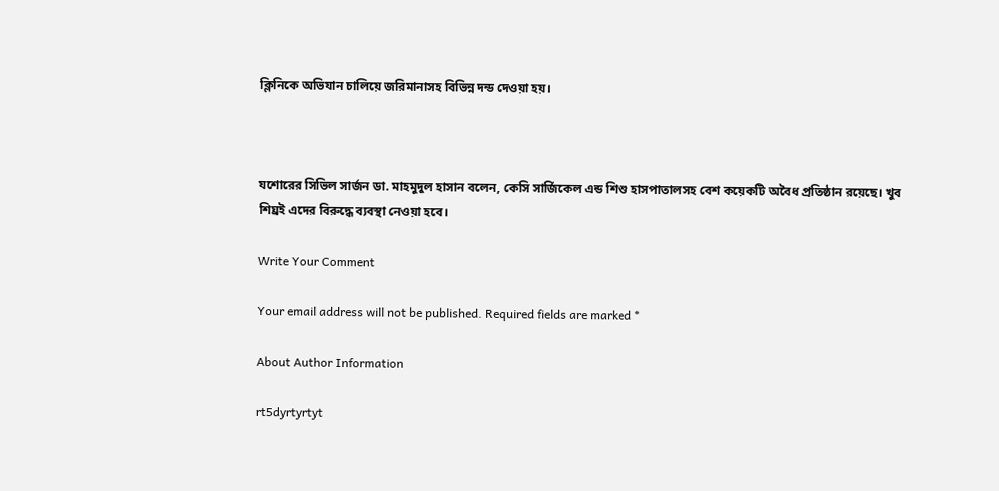ক্লিনিকে অভিযান চালিয়ে জরিমানাসহ বিভিন্ন দন্ড দেওয়া হয়।



যশোরের সিভিল সার্জন ডা. মাহমুদুল হাসান বলেন, কেসি সার্জিকেল এন্ড শিশু হাসপাতালসহ বেশ কয়েকটি অবৈধ প্রতিষ্ঠান রয়েছে। খুব শিঘ্রই এদের বিরুদ্ধে ব্যবস্থা নেওয়া হবে।

Write Your Comment

Your email address will not be published. Required fields are marked *

About Author Information

rt5dyrtyrtyt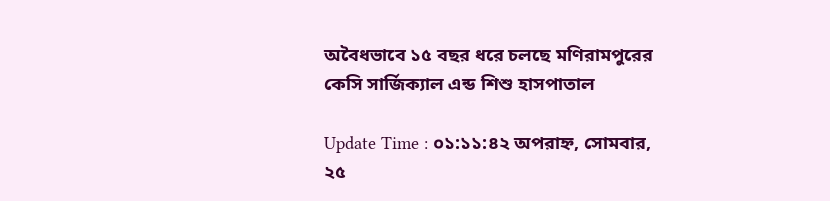অবৈধভাবে ১৫ বছর ধরে চলছে মণিরামপুরের কেসি সার্জিক্যাল এন্ড শিশু হাসপাতাল

Update Time : ০১:১১:৪২ অপরাহ্ন, সোমবার, ২৫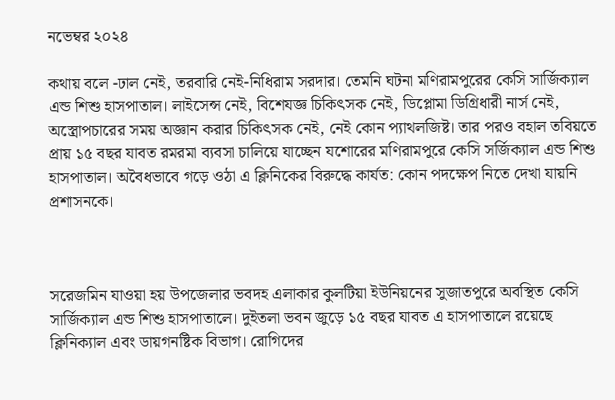নভেম্বর ২০২৪

কথায় বলে -ঢাল নেই, তরবারি নেই-নিধিরাম সরদার। তেমনি ঘটনা মণিরামপুরের কেসি সার্জিক্যাল এন্ড শিশু হাসপাতাল। লাইসেন্স নেই, বিশেযজ্ঞ চিকিৎসক নেই, ডিপ্লোমা ডিগ্রিধারী নার্স নেই, অস্ত্রোপচারের সময় অজ্ঞান করার চিকিৎসক নেই, নেই কোন প্যাথলজিষ্ট। তার পরও বহাল তবিয়তে প্রায় ১৫ বছর যাবত রমরমা ব্যবসা চালিয়ে যাচ্ছেন যশোরের মণিরামপুরে কেসি সর্জিক্যাল এন্ড শিশু হাসপাতাল। অবৈধভাবে গড়ে ওঠা এ ক্লিনিকের বিরুদ্ধে কার্যত: কোন পদক্ষেপ নিতে দেখা যায়নি প্রশাসনকে।



সরেজমিন যাওয়া হয় উপজেলার ভবদহ এলাকার কুলটিয়া ইউনিয়নের সুজাতপুরে অবস্থিত কেসি সার্জিক্যাল এন্ড শিশু হাসপাতালে। দুইতলা ভবন জুড়ে ১৫ বছর যাবত এ হাসপাতালে রয়েছে ক্লিনিক্যাল এবং ডায়গনষ্টিক বিভাগ। রোগিদের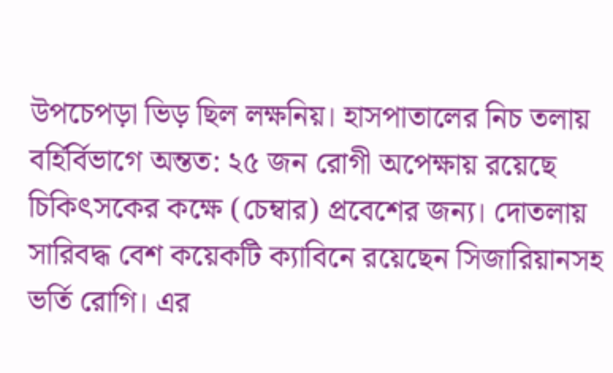উপচেপড়া ভিড় ছিল লক্ষনিয়। হাসপাতালের নিচ তলায় বর্হির্বিভাগে অন্তত: ২৫ জন রোগী অপেক্ষায় রয়েছে চিকিৎসকের কক্ষে (চেম্বার) প্রবেশের জন্য। দোতলায় সারিবদ্ধ বেশ কয়েকটি ক্যাবিনে রয়েছেন সিজারিয়ানসহ ভর্তি রোগি। এর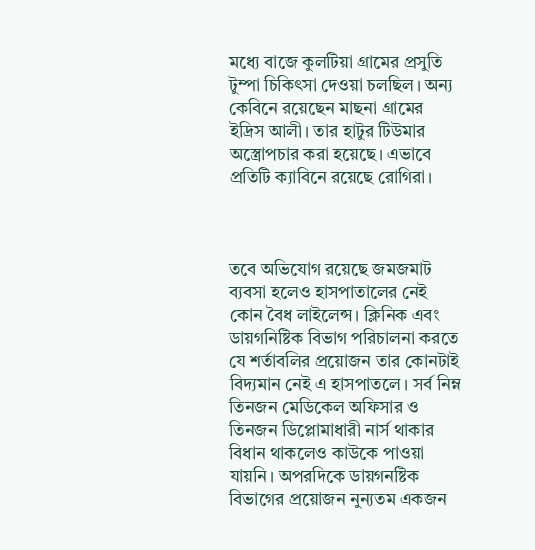মধ্যে বাজে কুলটিয়া গ্রামের প্রসুতি টুম্পা চিকিৎসা দেওয়া চলছিল। অন্য কেবিনে রয়েছেন মাছনা গ্রামের ইদ্রিস আলী। তার হাটুর টিউমার অস্ত্রোপচার করা হয়েছে। এভাবে প্রতিটি ক্যাবিনে রয়েছে রোগিরা।



তবে অভিযোগ রয়েছে জমজমাট ব্যবসা হলেও হাসপাতালের নেই কোন বৈধ লাইলেন্স। ক্লিনিক এবং ডায়গনিষ্টিক বিভাগ পরিচালনা করতে যে শর্তাবলির প্রয়োজন তার কোনটাই বিদ্যমান নেই এ হাসপাতলে। সর্ব নিম্ন তিনজন মেডিকেল অফিসার ও তিনজন ডিপ্লোমাধারী নার্স থাকার বিধান থাকলেও কাউকে পাওয়া যায়নি। অপরদিকে ডায়গনষ্টিক বিভাগের প্রয়োজন নুন্যতম একজন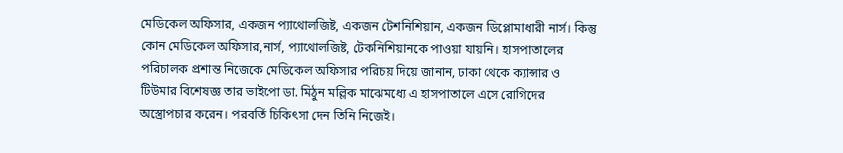মেডিকেল অফিসার, একজন প্যাথোলজিষ্ট, একজন টেশনিশিয়ান, একজন ডিপ্লোমাধারী নার্স। কিন্তু কোন মেডিকেল অফিসার,নার্স, প্যাথোলজিষ্ট, টেকনিশিয়ানকে পাওয়া যায়নি। হাসপাতালের পরিচালক প্রশান্ত নিজেকে মেডিকেল অফিসার পরিচয় দিয়ে জানান, ঢাকা থেকে ক্যান্সার ও টিউমার বিশেষজ্ঞ তার ভাইপো ডা. মিঠুন মল্লিক মাঝেমধ্যে এ হাসপাতালে এসে রোগিদের অস্ত্রোপচার করেন। পরবর্তি চিকিৎসা দেন তিনি নিজেই।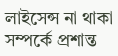লাইসেন্স না থাকা সম্পর্কে প্রশান্ত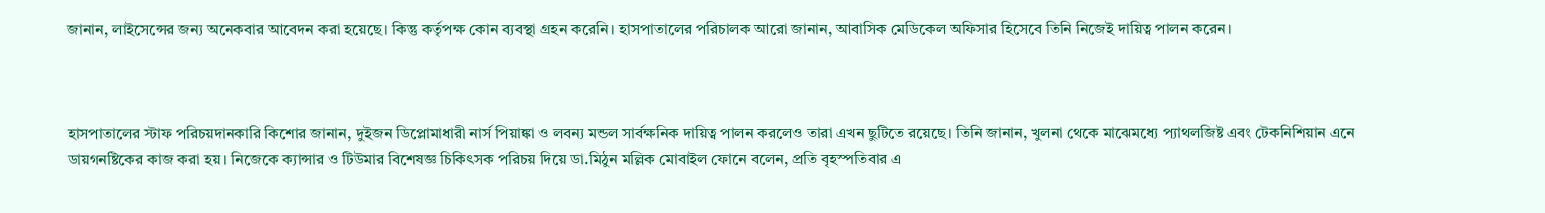জানান, লাইসেন্সের জন্য অনেকবার আবেদন করা হয়েছে। কিন্তু কর্তৃপক্ষ কোন ব্যবস্থা গ্রহন করেনি। হাসপাতালের পরিচালক আরো জানান, আবাসিক মেডিকেল অফিসার হিসেবে তিনি নিজেই দায়িত্ব পালন করেন।



হাসপাতালের স্টাফ পরিচয়দানকারি কিশোর জানান, দুইজন ডিপ্লোমাধারী নার্স পিয়াঙ্কা ও লবন্য মন্ডল সার্বক্ষনিক দায়িত্ব পালন করলেও তারা এখন ছুটিতে রয়েছে। তিনি জানান, খুলনা থেকে মাঝেমধ্যে প্যাথলজিষ্ট এবং টেকনিশিয়ান এনে ডায়গনষ্টিকের কাজ করা হয়। নিজেকে ক্যান্সার ও টিউমার বিশেষজ্ঞ চিকিৎসক পরিচয় দিয়ে ডা.মিঠুন মল্লিক মোবাইল ফোনে বলেন, প্রতি বৃহস্পতিবার এ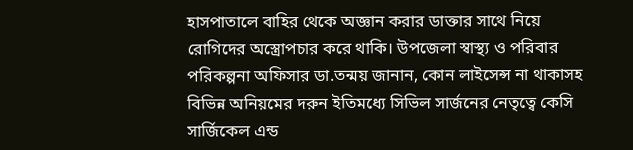হাসপাতালে বাহির থেকে অজ্ঞান করার ডাক্তার সাথে নিয়ে রোগিদের অস্ত্রোপচার করে থাকি। উপজেলা স্বাস্থ্য ও পরিবার পরিকল্পনা অফিসার ডা.তন্ময় জানান, কোন লাইসেন্স না থাকাসহ বিভিন্ন অনিয়মের দরুন ইতিমধ্যে সিভিল সার্জনের নেতৃত্বে কেসি সার্জিকেল এন্ড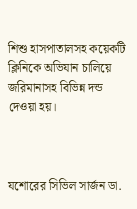শিশু হাসপাতালসহ কয়েকটি ক্লিনিকে অভিযান চালিয়ে জরিমানাসহ বিভিন্ন দন্ড দেওয়া হয়।



যশোরের সিভিল সার্জন ডা.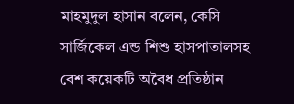মাহমুদুল হাসান বলেন, কেসি সার্জিকেল এন্ড শিশু হাসপাতালসহ বেশ কয়েকটি অবৈধ প্রতিষ্ঠান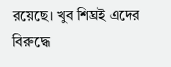রয়েছে। খুব শিঘ্রই এদের বিরুদ্ধে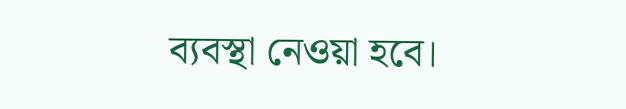ব্যবস্থা নেওয়া হবে।